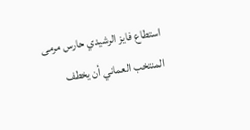استطاع فايز الرشيدي حارس مرمى المنتخب العماني أن يخطف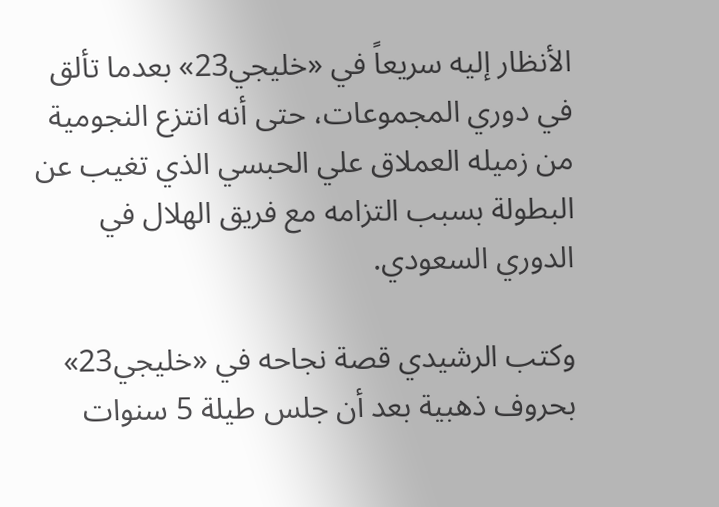الأنظار إليه سريعاً في «خليجي23» بعدما تألق في دوري المجموعات، حتى أنه انتزع النجومية من زميله العملاق علي الحبسي الذي تغيب عن البطولة بسبب التزامه مع فريق الهلال في الدوري السعودي.

وكتب الرشيدي قصة نجاحه في «خليجي23» بحروف ذهبية بعد أن جلس طيلة 5 سنوات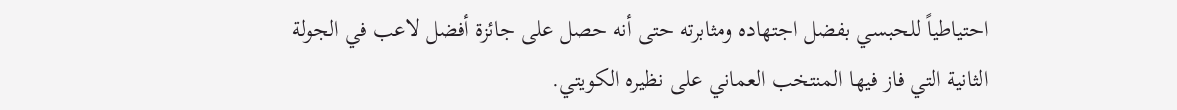احتياطياً للحبسي بفضل اجتهاده ومثابرته حتى أنه حصل على جائزة أفضل لاعب في الجولة الثانية التي فاز فيها المنتخب العماني على نظيره الكويتي.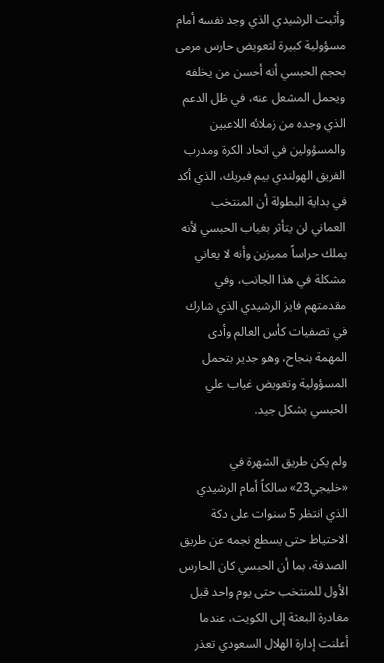وأثبت الرشيدي الذي وجد نفسه أمام مسؤولية كبيرة لتعويض حارس مرمى بحجم الحبسي أنه أحسن من يخلفه ويحمل المشعل عنه، في ظل الدعم الذي وجده من زملائه اللاعبين والمسؤولين في اتحاد الكرة ومدرب الفريق الهولندي بيم فبريك، الذي أكد في بداية البطولة أن المنتخب العماني لن يتأثر بغياب الحبسي لأنه يملك حراساً مميزين وأنه لا يعاني مشكلة في هذا الجانب، وفي مقدمتهم فايز الرشيدي الذي شارك في تصفيات كأس العالم وأدى المهمة بنجاح، وهو جدير بتحمل المسؤولية وتعويض غياب علي الحبسي بشكل جيد.

ولم يكن طريق الشهرة في «خليجي23» سالكاً أمام الرشيدي الذي انتظر 5 سنوات على دكة الاحتياط حتى يسطع نجمه عن طريق الصدفة، بما أن الحبسي كان الحارس الأول للمنتخب حتى يوم واحد قبل مغادرة البعثة إلى الكويت، عندما أعلنت إدارة الهلال السعودي تعذر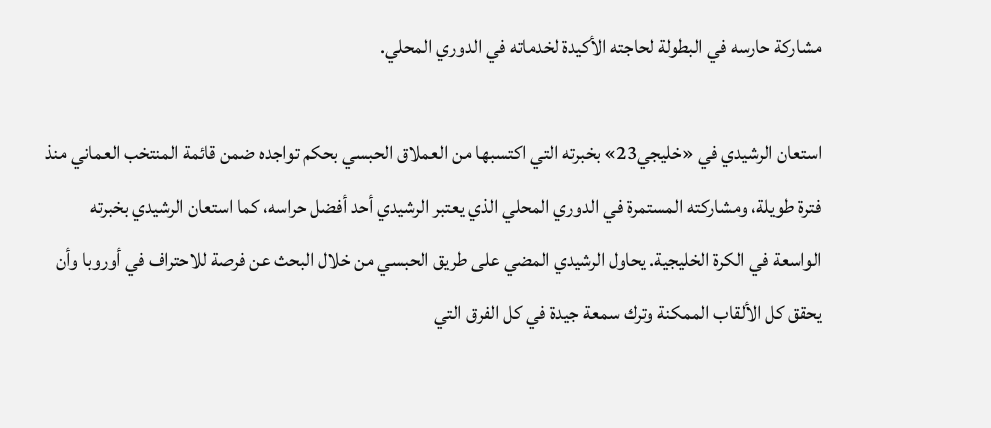مشاركة حارسه في البطولة لحاجته الأكيدة لخدماته في الدوري المحلي.

استعان الرشيدي في «خليجي23» بخبرته التي اكتسبها من العملاق الحبسي بحكم تواجده ضمن قائمة المنتخب العماني منذ فترة طويلة، ومشاركته المستمرة في الدوري المحلي الذي يعتبر الرشيدي أحد أفضل حراسه، كما استعان الرشيدي بخبرته الواسعة في الكرة الخليجية. يحاول الرشيدي المضي على طريق الحبسي من خلال البحث عن فرصة للاحتراف في أوروبا وأن يحقق كل الألقاب الممكنة وترك سمعة جيدة في كل الفرق التي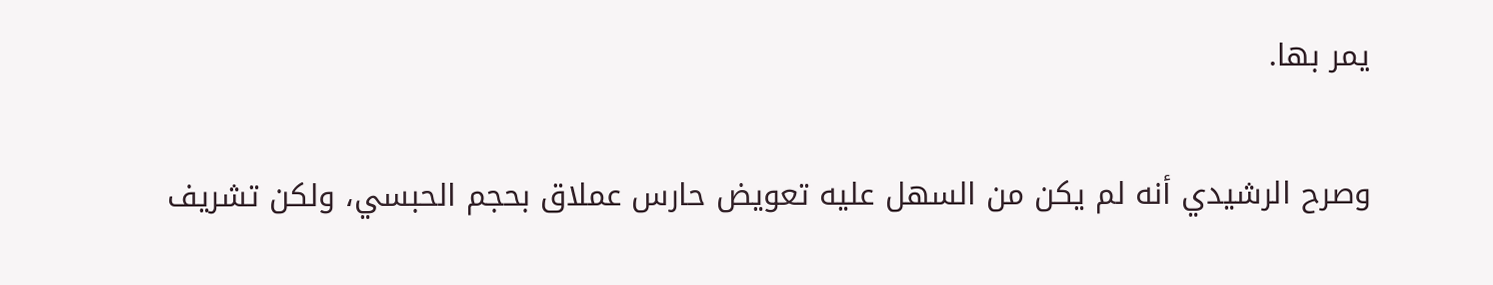يمر بها.

وصرح الرشيدي أنه لم يكن من السهل عليه تعويض حارس عملاق بحجم الحبسي، ولكن تشريف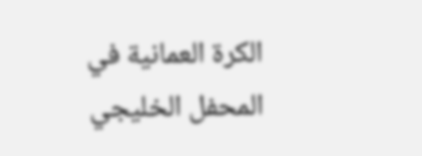الكرة العمانية في المحفل الخليجي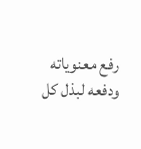رفع معنوياته ودفعه لبذل كل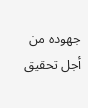جهوده من أجل تحقيق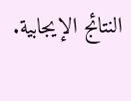النتائج الإيجابية.